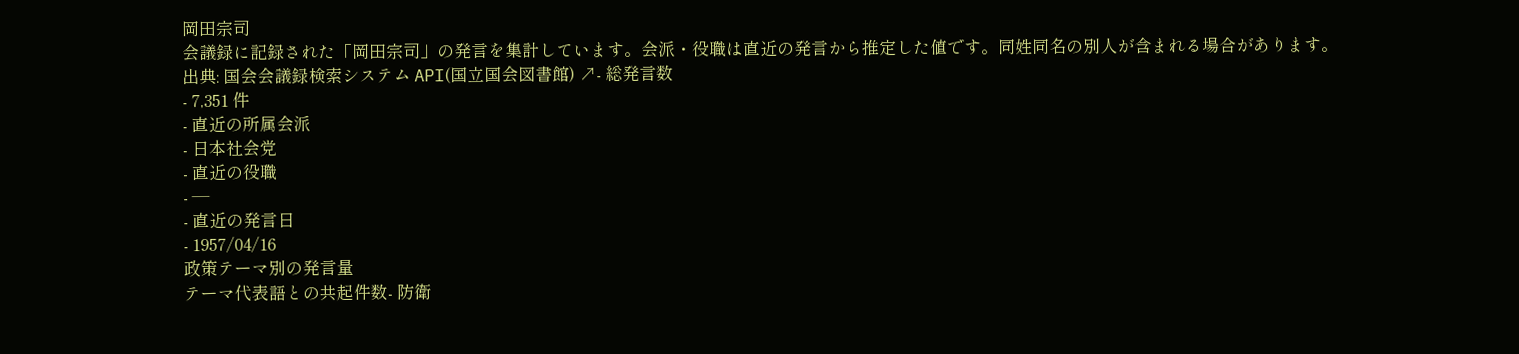岡田宗司
会議録に記録された「岡田宗司」の発言を集計しています。会派・役職は直近の発言から推定した値です。同姓同名の別人が含まれる場合があります。
出典: 国会会議録検索システム API(国立国会図書館) ↗- 総発言数
- 7,351 件
- 直近の所属会派
- 日本社会党
- 直近の役職
- —
- 直近の発言日
- 1957/04/16
政策テーマ別の発言量
テーマ代表語との共起件数- 防衛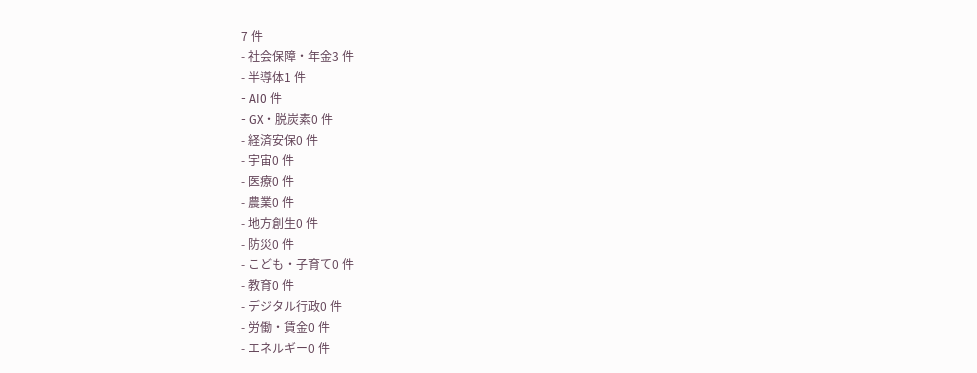7 件
- 社会保障・年金3 件
- 半導体1 件
- AI0 件
- GX・脱炭素0 件
- 経済安保0 件
- 宇宙0 件
- 医療0 件
- 農業0 件
- 地方創生0 件
- 防災0 件
- こども・子育て0 件
- 教育0 件
- デジタル行政0 件
- 労働・賃金0 件
- エネルギー0 件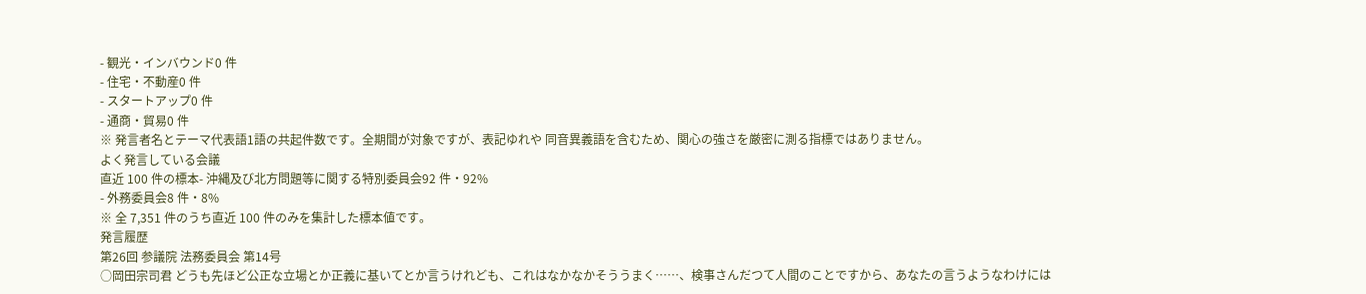- 観光・インバウンド0 件
- 住宅・不動産0 件
- スタートアップ0 件
- 通商・貿易0 件
※ 発言者名とテーマ代表語1語の共起件数です。全期間が対象ですが、表記ゆれや 同音異義語を含むため、関心の強さを厳密に測る指標ではありません。
よく発言している会議
直近 100 件の標本- 沖縄及び北方問題等に関する特別委員会92 件・92%
- 外務委員会8 件・8%
※ 全 7,351 件のうち直近 100 件のみを集計した標本値です。
発言履歴
第26回 参議院 法務委員会 第14号
○岡田宗司君 どうも先ほど公正な立場とか正義に基いてとか言うけれども、これはなかなかそううまく……、検事さんだつて人間のことですから、あなたの言うようなわけには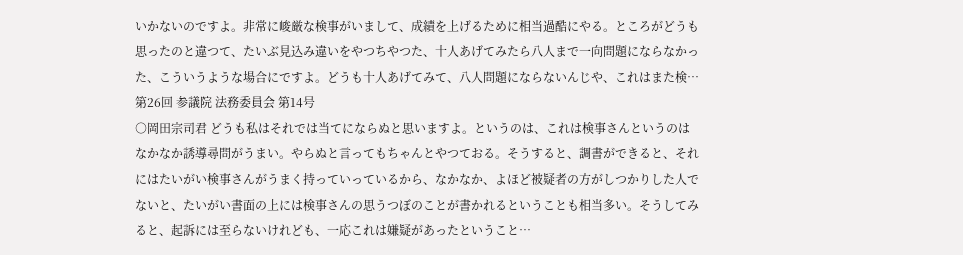いかないのですよ。非常に峻厳な検事がいまして、成績を上げるために相当過酷にやる。ところがどうも思ったのと違つて、たいぶ見込み違いをやつちやつた、十人あげてみたら八人まで一向問題にならなかった、こういうような場合にですよ。どうも十人あげてみて、八人問題にならないんじや、これはまた検…
第26回 参議院 法務委員会 第14号
○岡田宗司君 どうも私はそれでは当てにならぬと思いますよ。というのは、これは検事さんというのはなかなか誘導尋問がうまい。やらぬと言ってもちゃんとやつておる。そうすると、調書ができると、それにはたいがい検事さんがうまく持っていっているから、なかなか、よほど被疑者の方がしつかりした人でないと、たいがい書面の上には検事さんの思うつぼのことが書かれるということも相当多い。そうしてみると、起訴には至らないけれども、一応これは嫌疑があったということ…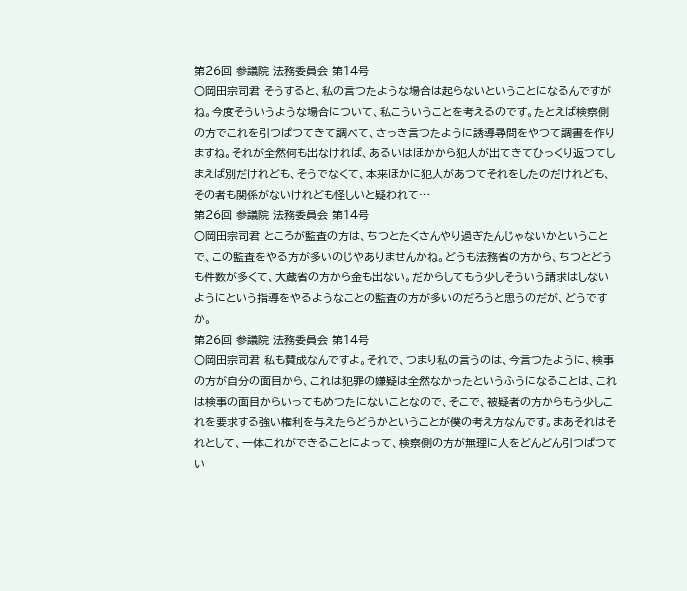第26回 参議院 法務委員会 第14号
○岡田宗司君 そうすると、私の言つたような場合は起らないということになるんですがね。今度そういうような場合について、私こういうことを考えるのです。たとえば検察側の方でこれを引つぱつてきて調べて、さっき言つたように誘導尋問をやつて調書を作りますね。それが全然何も出なければ、あるいはほかから犯人が出てきてひっくり返つてしまえば別だけれども、そうでなくて、本来ほかに犯人があつてそれをしたのだけれども、その者も関係がないけれども怪しいと疑われて…
第26回 参議院 法務委員会 第14号
○岡田宗司君 ところが監査の方は、ちつとたくさんやり過ぎたんじゃないかということで、この監査をやる方が多いのじやありませんかね。どうも法務省の方から、ちつとどうも件数が多くて、大蔵省の方から金も出ない。だからしてもう少しそういう請求はしないようにという指導をやるようなことの監査の方が多いのだろうと思うのだが、どうですか。
第26回 参議院 法務委員会 第14号
○岡田宗司君 私も賛成なんですよ。それで、つまり私の言うのは、今言つたように、検事の方が自分の面目から、これは犯罪の嫌疑は全然なかったというふうになることは、これは検事の面目からいってもめつたにないことなので、そこで、被疑者の方からもう少しこれを要求する強い権利を与えたらどうかということが僕の考え方なんです。まあそれはそれとして、一体これができることによって、検察側の方が無理に人をどんどん引つぱつてい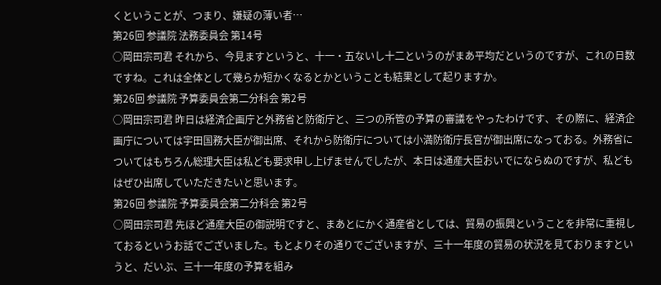くということが、つまり、嫌疑の薄い者…
第26回 参議院 法務委員会 第14号
○岡田宗司君 それから、今見ますというと、十一・五ないし十二というのがまあ平均だというのですが、これの日数ですね。これは全体として幾らか短かくなるとかということも結果として起りますか。
第26回 参議院 予算委員会第二分科会 第2号
○岡田宗司君 昨日は経済企画庁と外務省と防衛庁と、三つの所管の予算の審議をやったわけです、その際に、経済企画庁については宇田国務大臣が御出席、それから防衛庁については小満防衛庁長官が御出席になっておる。外務省についてはもちろん総理大臣は私ども要求申し上げませんでしたが、本日は通産大臣おいでにならぬのですが、私どもはぜひ出席していただきたいと思います。
第26回 参議院 予算委員会第二分科会 第2号
○岡田宗司君 先ほど通産大臣の御説明ですと、まあとにかく通産省としては、貿易の振興ということを非常に重視しておるというお話でございました。もとよりその通りでございますが、三十一年度の貿易の状況を見ておりますというと、だいぶ、三十一年度の予算を組み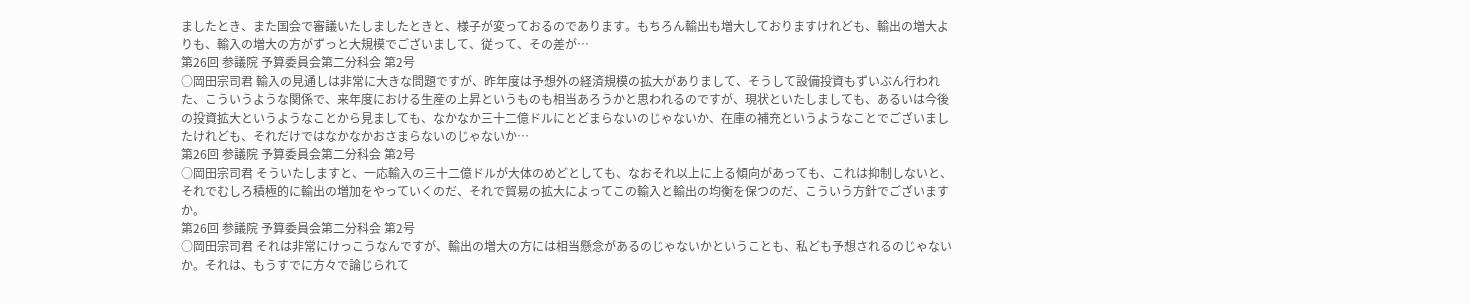ましたとき、また国会で審議いたしましたときと、様子が変っておるのであります。もちろん輸出も増大しておりますけれども、輸出の増大よりも、輸入の増大の方がずっと大規模でございまして、従って、その差が…
第26回 参議院 予算委員会第二分科会 第2号
○岡田宗司君 輸入の見通しは非常に大きな問題ですが、昨年度は予想外の経済規模の拡大がありまして、そうして設備投資もずいぶん行われた、こういうような関係で、来年度における生産の上昇というものも相当あろうかと思われるのですが、現状といたしましても、あるいは今後の投資拡大というようなことから見ましても、なかなか三十二億ドルにとどまらないのじゃないか、在庫の補充というようなことでございましたけれども、それだけではなかなかおさまらないのじゃないか…
第26回 参議院 予算委員会第二分科会 第2号
○岡田宗司君 そういたしますと、一応輸入の三十二億ドルが大体のめどとしても、なおそれ以上に上る傾向があっても、これは抑制しないと、それでむしろ積極的に輸出の増加をやっていくのだ、それで貿易の拡大によってこの輸入と輸出の均衡を保つのだ、こういう方針でございますか。
第26回 参議院 予算委員会第二分科会 第2号
○岡田宗司君 それは非常にけっこうなんですが、輸出の増大の方には相当懸念があるのじゃないかということも、私ども予想されるのじゃないか。それは、もうすでに方々で論じられて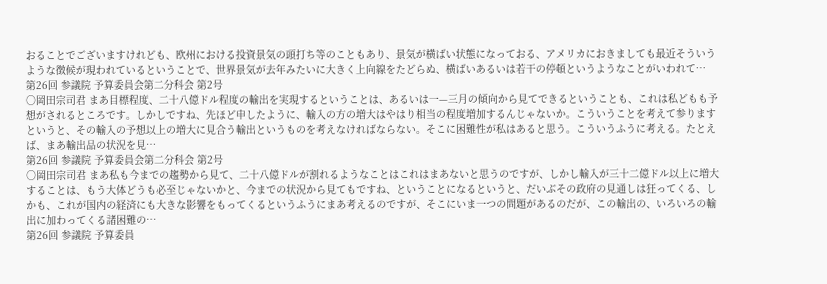おることでございますけれども、欧州における投資景気の頭打ち等のこともあり、景気が横ばい状態になっておる、アメリカにおきましても最近そういうような徴候が現われているということで、世界景気が去年みたいに大きく上向線をたどらぬ、横ばいあるいは若干の停頓というようなことがいわれて…
第26回 参議院 予算委員会第二分科会 第2号
○岡田宗司君 まあ目標程度、二十八億ドル程度の輸出を実現するということは、あるいは一—三月の傾向から見てできるということも、これは私どもも予想がされるところです。しかしですね、先ほど申したように、輸入の方の増大はやはり相当の程度増加するんじゃないか。こういうことを考えて参りますというと、その輸入の予想以上の増大に見合う輸出というものを考えなければならない。そこに困難性が私はあると思う。こういうふうに考える。たとえば、まあ輸出品の状況を見…
第26回 参議院 予算委員会第二分科会 第2号
○岡田宗司君 まあ私も今までの趨勢から見て、二十八億ドルが割れるようなことはこれはまあないと思うのですが、しかし輸入が三十二億ドル以上に増大することは、もう大体どうも必至じゃないかと、今までの状況から見てもですね、ということになるというと、だいぶその政府の見通しは狂ってくる、しかも、これが国内の経済にも大きな影響をもってくるというふうにまあ考えるのですが、そこにいま一つの問題があるのだが、この輸出の、いろいろの輸出に加わってくる諸困難の…
第26回 参議院 予算委員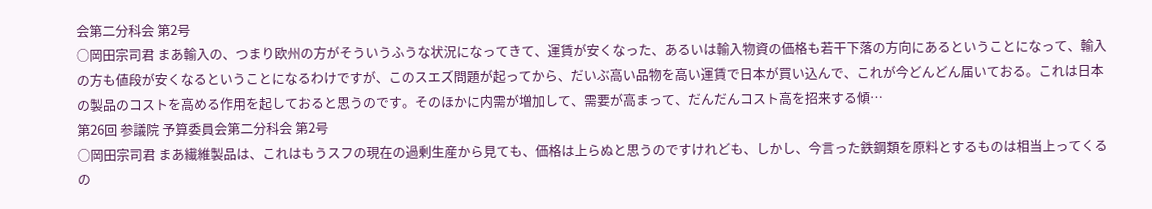会第二分科会 第2号
○岡田宗司君 まあ輸入の、つまり欧州の方がそういうふうな状況になってきて、運賃が安くなった、あるいは輸入物資の価格も若干下落の方向にあるということになって、輸入の方も値段が安くなるということになるわけですが、このスエズ問題が起ってから、だいぶ高い品物を高い運賃で日本が買い込んで、これが今どんどん届いておる。これは日本の製品のコストを高める作用を起しておると思うのです。そのほかに内需が増加して、需要が高まって、だんだんコスト高を招来する傾…
第26回 参議院 予算委員会第二分科会 第2号
○岡田宗司君 まあ繊維製品は、これはもうスフの現在の過剰生産から見ても、価格は上らぬと思うのですけれども、しかし、今言った鉄鋼類を原料とするものは相当上ってくるの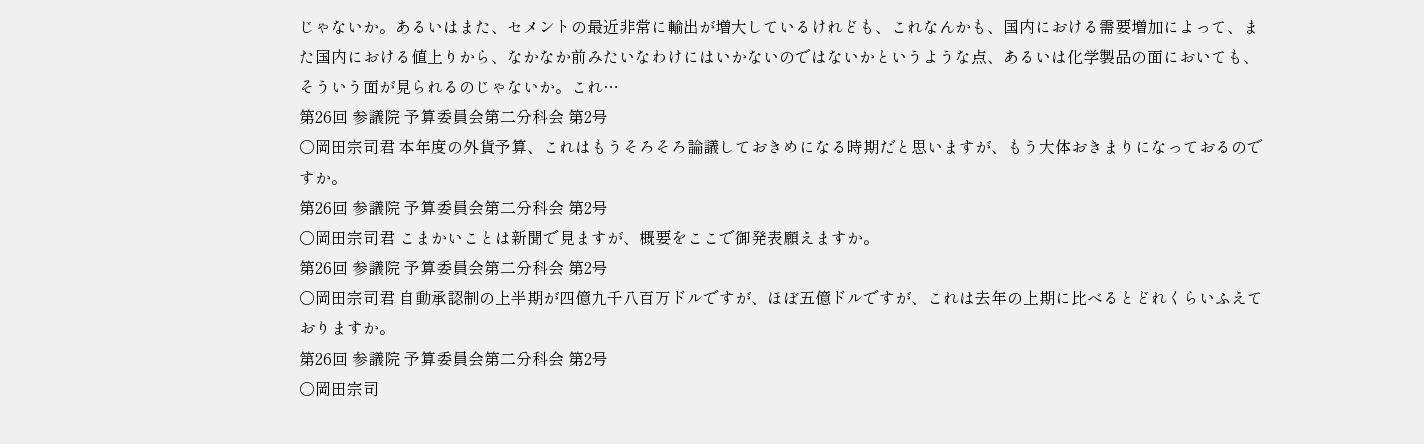じゃないか。あるいはまた、セメントの最近非常に輸出が増大しているけれども、これなんかも、国内における需要増加によって、また国内における値上りから、なかなか前みたいなわけにはいかないのではないかというような点、あるいは化学製品の面においても、そういう面が見られるのじゃないか。これ…
第26回 参議院 予算委員会第二分科会 第2号
○岡田宗司君 本年度の外貨予算、これはもうそろそろ論議しておきめになる時期だと思いますが、もう大体おきまりになっておるのですか。
第26回 参議院 予算委員会第二分科会 第2号
○岡田宗司君 こまかいことは新聞で見ますが、概要をここで御発表願えますか。
第26回 参議院 予算委員会第二分科会 第2号
○岡田宗司君 自動承認制の上半期が四億九千八百万ドルですが、ほぼ五億ドルですが、これは去年の上期に比べるとどれくらいふえておりますか。
第26回 参議院 予算委員会第二分科会 第2号
○岡田宗司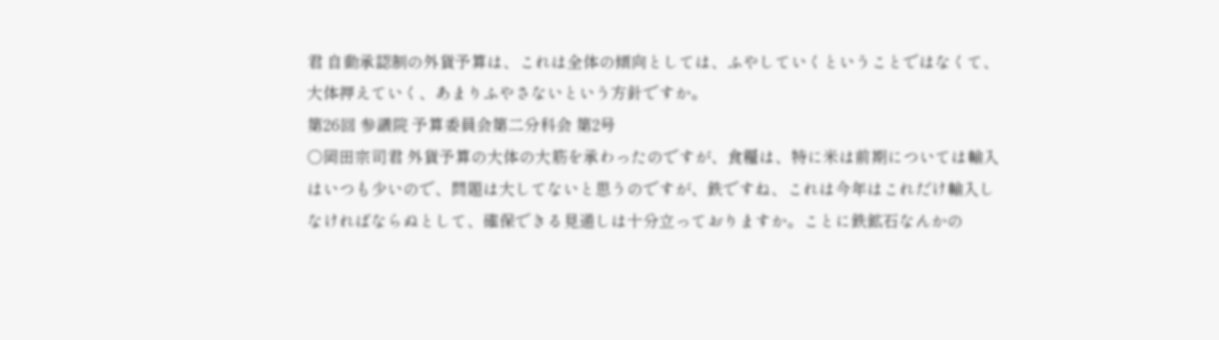君 自動承認制の外貨予算は、これは全体の傾向としては、ふやしていくということではなくて、大体押えていく、あまりふやさないという方針ですか。
第26回 参議院 予算委員会第二分科会 第2号
○岡田宗司君 外貨予算の大体の大筋を承わったのですが、食糧は、特に米は前期については輸入はいつも少いので、問題は大してないと思うのですが、鉄ですね、これは今年はこれだけ輸入しなければならぬとして、確保できる見通しは十分立っておりますか。ことに鉄鉱石なんかの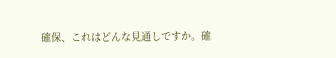確保、これはどんな見通しですか。確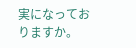実になっておりますか。